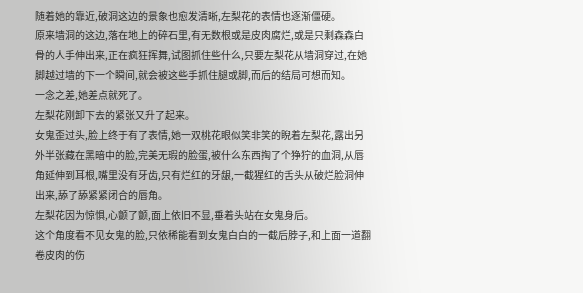随着她的靠近,破洞这边的景象也愈发清晰,左梨花的表情也逐渐僵硬。
原来墙洞的这边,落在地上的碎石里,有无数根或是皮肉腐烂,或是只剩森森白骨的人手伸出来,正在疯狂挥舞,试图抓住些什么,只要左梨花从墙洞穿过,在她脚越过墙的下一个瞬间,就会被这些手抓住腿或脚,而后的结局可想而知。
一念之差,她差点就死了。
左梨花刚卸下去的紧张又升了起来。
女鬼歪过头,脸上终于有了表情,她一双桃花眼似笑非笑的睨着左梨花,露出另外半张藏在黑暗中的脸,完美无瑕的脸蛋,被什么东西掏了个狰狞的血洞,从唇角延伸到耳根,嘴里没有牙齿,只有烂红的牙龈,一截猩红的舌头从破烂脸洞伸出来,舔了舔紧紧闭合的唇角。
左梨花因为惊惧,心颤了颤,面上依旧不显,垂着头站在女鬼身后。
这个角度看不见女鬼的脸,只依稀能看到女鬼白白的一截后脖子,和上面一道翻卷皮肉的伤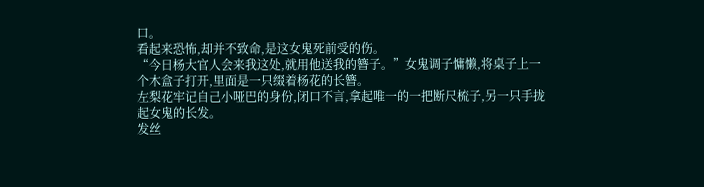口。
看起来恐怖,却并不致命,是这女鬼死前受的伤。
“今日杨大官人会来我这处,就用他送我的簪子。”女鬼调子慵懒,将桌子上一个木盒子打开,里面是一只缀着杨花的长簪。
左梨花牢记自己小哑巴的身份,闭口不言,拿起唯一的一把断尺梳子,另一只手拢起女鬼的长发。
发丝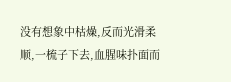没有想象中枯燥,反而光滑柔顺,一梳子下去,血腥味扑面而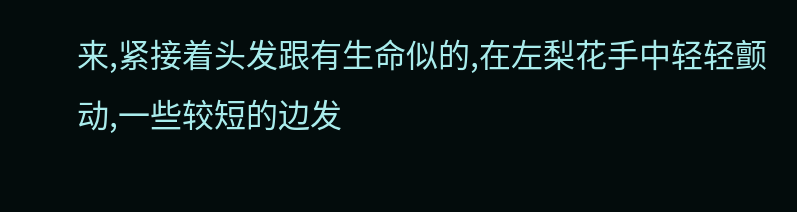来,紧接着头发跟有生命似的,在左梨花手中轻轻颤动,一些较短的边发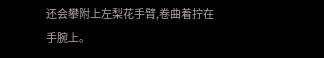还会攀附上左梨花手臂,卷曲着拧在手腕上。